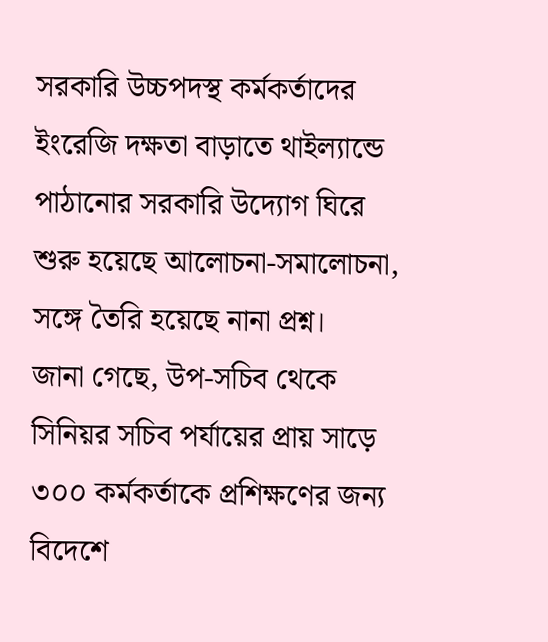সরকারি উচ্চপদস্থ কর্মকর্তাদের ইংরেজি দক্ষতা বাড়াতে থাইল্যান্ডে পাঠানোর সরকারি উদ্যোগ ঘিরে শুরু হয়েছে আলোচনা-সমালোচনা, সঙ্গে তৈরি হয়েছে নানা প্রশ্ন।
জানা গেছে, উপ-সচিব থেকে সিনিয়র সচিব পর্যায়ের প্রায় সাড়ে ৩০০ কর্মকর্তাকে প্রশিক্ষণের জন্য বিদেশে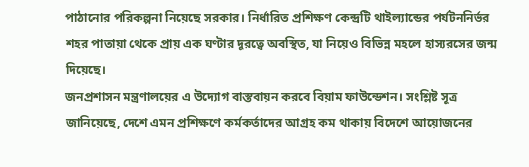পাঠানোর পরিকল্পনা নিয়েছে সরকার। নির্ধারিত প্রশিক্ষণ কেন্দ্রটি থাইল্যান্ডের পর্যটননির্ভর শহর পাতায়া থেকে প্রায় এক ঘণ্টার দূরত্বে অবস্থিত, যা নিয়েও বিভিন্ন মহলে হাস্যরসের জন্ম দিয়েছে।
জনপ্রশাসন মন্ত্রণালয়ের এ উদ্যোগ বাস্তবায়ন করবে বিয়াম ফাউন্ডেশন। সংশ্লিষ্ট সূত্র জানিয়েছে, দেশে এমন প্রশিক্ষণে কর্মকর্তাদের আগ্রহ কম থাকায় বিদেশে আয়োজনের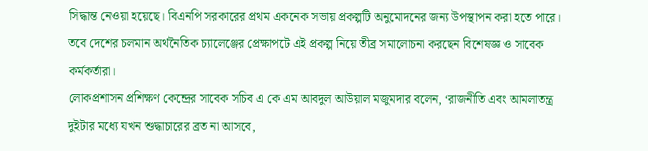সিদ্ধান্ত নেওয়া হয়েছে। বিএনপি সরকারের প্রথম একনেক সভায় প্রকল্পটি অনুমোদনের জন্য উপস্থাপন করা হতে পারে।
তবে দেশের চলমান অর্থনৈতিক চ্যালেঞ্জের প্রেক্ষাপটে এই প্রকল্প নিয়ে তীব্র সমালোচনা করছেন বিশেষজ্ঞ ও সাবেক কর্মকর্তারা।
লোকপ্রশাসন প্রশিক্ষণ কেন্দ্রের সাবেক সচিব এ কে এম আবদুল আউয়াল মজুমদার বলেন, ‘রাজনীতি এবং আমলাতন্ত্র দুইটার মধ্যে যখন শুদ্ধাচারের ব্রত না আসবে,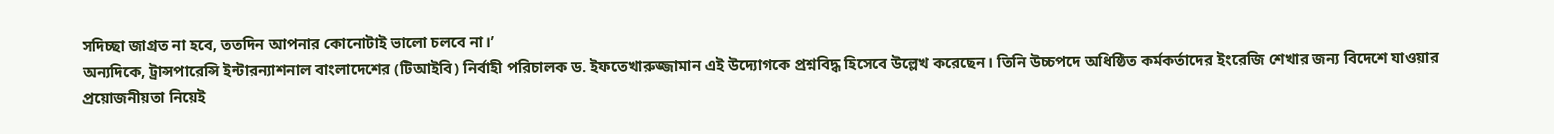সদিচ্ছা জাগ্রত না হবে, ততদিন আপনার কোনোটাই ভালো চলবে না।’
অন্যদিকে, ট্রান্সপারেন্সি ইন্টারন্যাশনাল বাংলাদেশের (টিআইবি) নির্বাহী পরিচালক ড. ইফতেখারুজ্জামান এই উদ্যোগকে প্রশ্নবিদ্ধ হিসেবে উল্লেখ করেছেন। তিনি উচ্চপদে অধিষ্ঠিত কর্মকর্তাদের ইংরেজি শেখার জন্য বিদেশে যাওয়ার প্রয়োজনীয়তা নিয়েই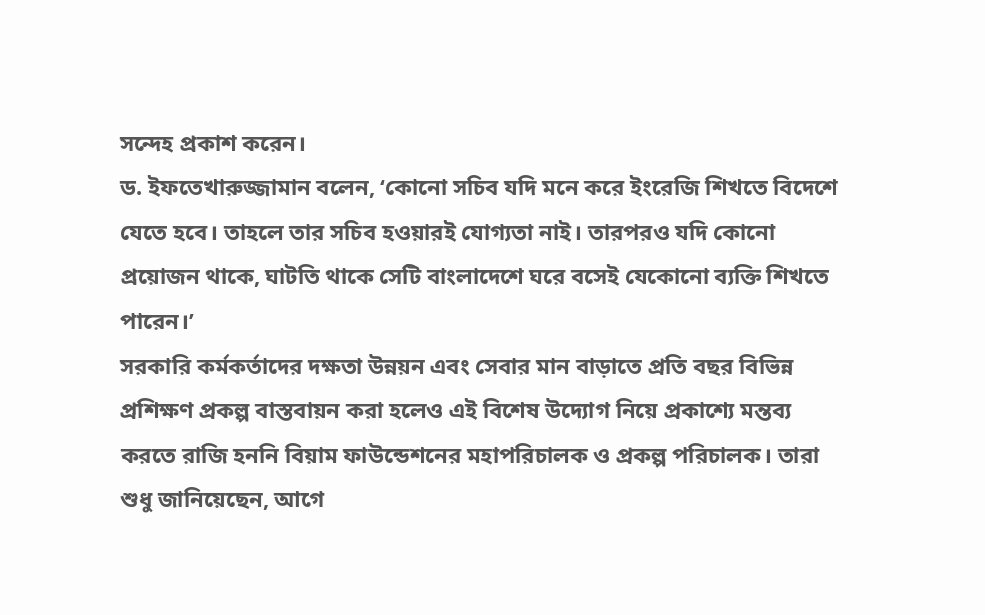সন্দেহ প্রকাশ করেন।
ড. ইফতেখারুজ্জামান বলেন, ‘কোনো সচিব যদি মনে করে ইংরেজি শিখতে বিদেশে যেতে হবে। তাহলে তার সচিব হওয়ারই যোগ্যতা নাই। তারপরও যদি কোনো প্রয়োজন থাকে, ঘাটতি থাকে সেটি বাংলাদেশে ঘরে বসেই যেকোনো ব্যক্তি শিখতে পারেন।’
সরকারি কর্মকর্তাদের দক্ষতা উন্নয়ন এবং সেবার মান বাড়াতে প্রতি বছর বিভিন্ন প্রশিক্ষণ প্রকল্প বাস্তবায়ন করা হলেও এই বিশেষ উদ্যোগ নিয়ে প্রকাশ্যে মন্তব্য করতে রাজি হননি বিয়াম ফাউন্ডেশনের মহাপরিচালক ও প্রকল্প পরিচালক। তারা শুধু জানিয়েছেন, আগে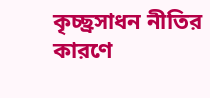কৃচ্ছ্রসাধন নীতির কারণে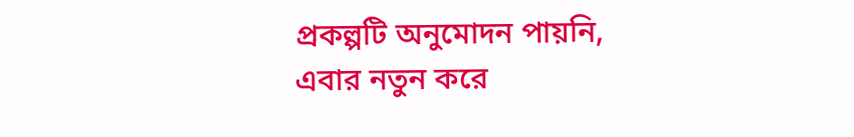প্রকল্পটি অনুমোদন পায়নি, এবার নতুন করে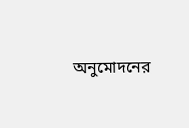অনুমোদনের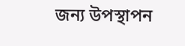জন্য উপস্থাপন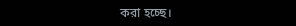করা হচ্ছে।